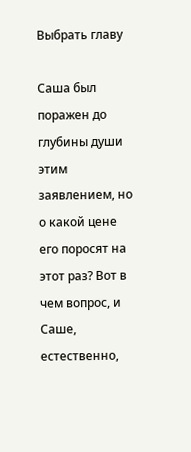Выбрать главу

Саша был поражен до глубины души этим заявлением, но о какой цене его поросят на этот раз? Вот в чем вопрос, и Саше, естественно,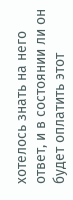хотелось знать на него ответ, и в состоянии ли он будет оплатить этот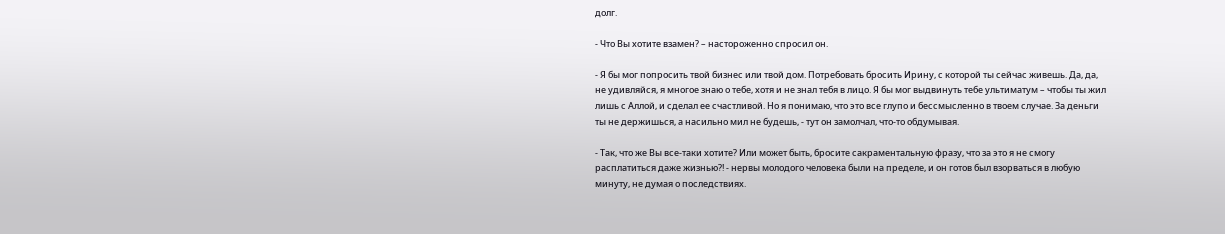долг.

- Что Вы хотите взамен? – настороженно спросил он.

- Я бы мог попросить твой бизнес или твой дом. Потребовать бросить Ирину, с которой ты сейчас живешь. Да, да, не удивляйся, я многое знаю о тебе, хотя и не знал тебя в лицо. Я бы мог выдвинуть тебе ультиматум – чтобы ты жил лишь с Аллой, и сделал ее счастливой. Но я понимаю, что это все глупо и бессмысленно в твоем случае. За деньги ты не держишься, а насильно мил не будешь, - тут он замолчал, что-то обдумывая.

- Так, что же Вы все-таки хотите? Или может быть, бросите сакраментальную фразу, что за это я не смогу расплатиться даже жизнью?! - нервы молодого человека были на пределе, и он готов был взорваться в любую минуту, не думая о последствиях.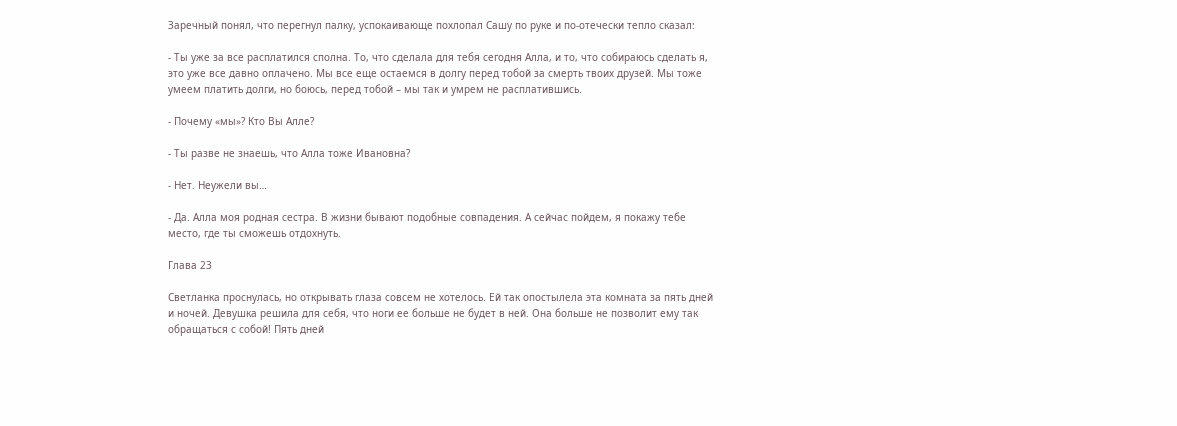Заречный понял, что перегнул палку, успокаивающе похлопал Сашу по руке и по-отечески тепло сказал:

- Ты уже за все расплатился сполна. То, что сделала для тебя сегодня Алла, и то, что собираюсь сделать я, это уже все давно оплачено. Мы все еще остаемся в долгу перед тобой за смерть твоих друзей. Мы тоже умеем платить долги, но боюсь, перед тобой – мы так и умрем не расплатившись.

- Почему «мы»? Кто Вы Алле?

- Ты разве не знаешь, что Алла тоже Ивановна?

- Нет. Неужели вы…

- Да. Алла моя родная сестра. В жизни бывают подобные совпадения. А сейчас пойдем, я покажу тебе место, где ты сможешь отдохнуть.

Глава 23

Светланка проснулась, но открывать глаза совсем не хотелось. Ей так опостылела эта комната за пять дней и ночей. Девушка решила для себя, что ноги ее больше не будет в ней. Она больше не позволит ему так обращаться с собой! Пять дней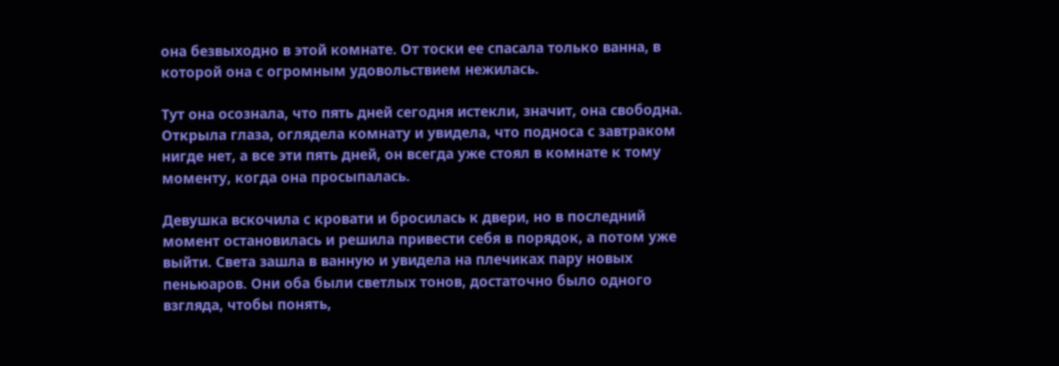она безвыходно в этой комнате. От тоски ее спасала только ванна, в которой она с огромным удовольствием нежилась.

Тут она осознала, что пять дней сегодня истекли, значит, она свободна. Открыла глаза, оглядела комнату и увидела, что подноса с завтраком нигде нет, а все эти пять дней, он всегда уже стоял в комнате к тому моменту, когда она просыпалась.

Девушка вскочила с кровати и бросилась к двери, но в последний момент остановилась и решила привести себя в порядок, а потом уже выйти. Света зашла в ванную и увидела на плечиках пару новых пеньюаров. Они оба были светлых тонов, достаточно было одного взгляда, чтобы понять,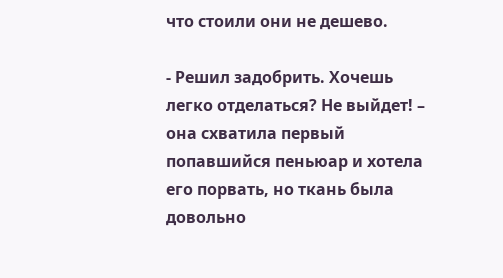что стоили они не дешево.

- Решил задобрить. Хочешь легко отделаться? Не выйдет! – она схватила первый попавшийся пеньюар и хотела его порвать, но ткань была довольно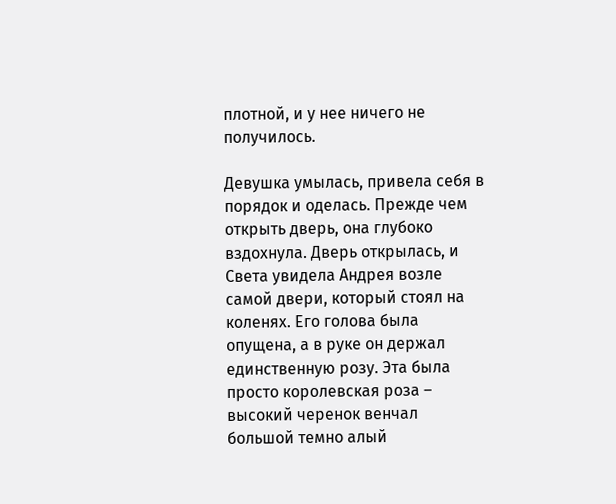плотной, и у нее ничего не получилось.

Девушка умылась, привела себя в порядок и оделась. Прежде чем открыть дверь, она глубоко вздохнула. Дверь открылась, и Света увидела Андрея возле самой двери, который стоял на коленях. Его голова была опущена, а в руке он держал единственную розу. Эта была просто королевская роза – высокий черенок венчал большой темно алый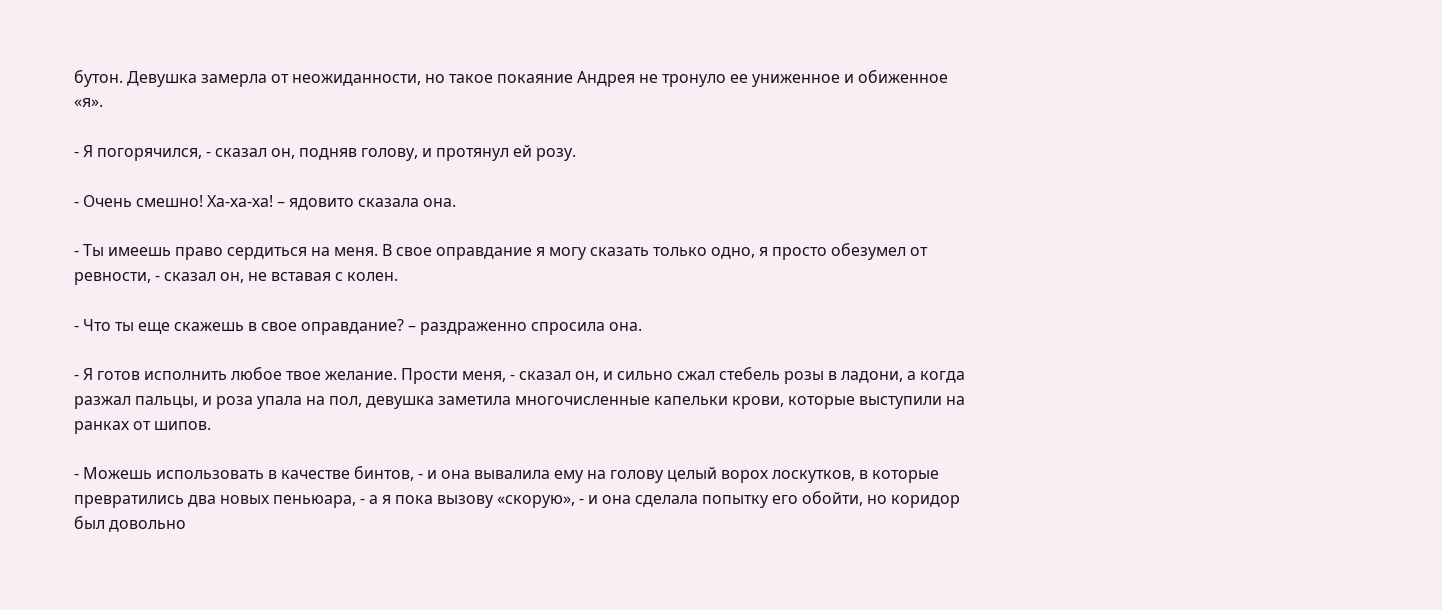бутон. Девушка замерла от неожиданности, но такое покаяние Андрея не тронуло ее униженное и обиженное «я».

- Я погорячился, - сказал он, подняв голову, и протянул ей розу.

- Очень смешно! Ха-ха-ха! – ядовито сказала она.

- Ты имеешь право сердиться на меня. В свое оправдание я могу сказать только одно, я просто обезумел от ревности, - сказал он, не вставая с колен.

- Что ты еще скажешь в свое оправдание? – раздраженно спросила она.

- Я готов исполнить любое твое желание. Прости меня, - сказал он, и сильно сжал стебель розы в ладони, а когда разжал пальцы, и роза упала на пол, девушка заметила многочисленные капельки крови, которые выступили на ранках от шипов.

- Можешь использовать в качестве бинтов, - и она вывалила ему на голову целый ворох лоскутков, в которые превратились два новых пеньюара, - а я пока вызову «скорую», - и она сделала попытку его обойти, но коридор был довольно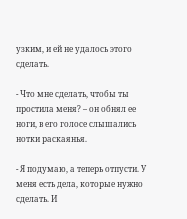узким, и ей не удалось этого сделать.

- Что мне сделать, чтобы ты простила меня? – он обнял ее ноги, в его голосе слышались нотки раскаянья.

- Я подумаю, а теперь отпусти. У меня есть дела, которые нужно сделать. И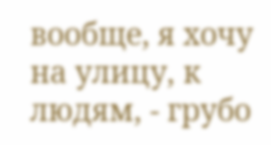вообще, я хочу на улицу, к людям, - грубо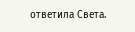ответила Света.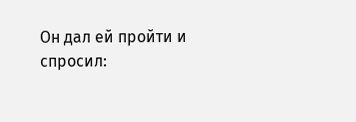Он дал ей пройти и спросил: